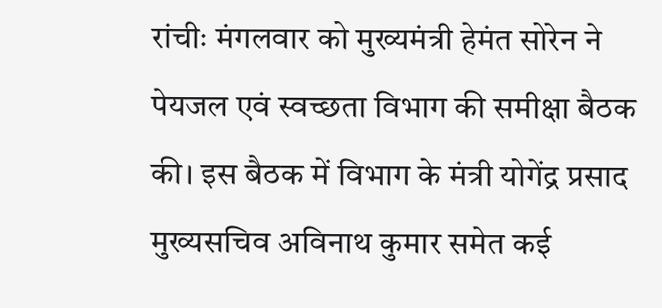रांचीः मंगलवार को मुख्यमंत्री हेमंत सोरेन ने पेयजल एवं स्वच्छता विभाग की समीक्षा बैठक की। इस बैठक में विभाग के मंत्री योगेंद्र प्रसाद मुख्यसचिव अविनाथ कुमार समेत कई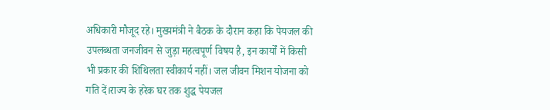अधिकारी मौजूद रहे। मुख्यमंत्री ने बैठक के दौरान कहा कि पेयजल की उपलब्धता जनजीवन से जुड़ा महत्वपूर्ण विषय है, इन कार्यों में किसी भी प्रकार की शिथिलता स्वीकार्य नहीं। जल जीवन मिशन योजना को गति दें।राज्य के हरेक घर तक शुद्ध पेयजल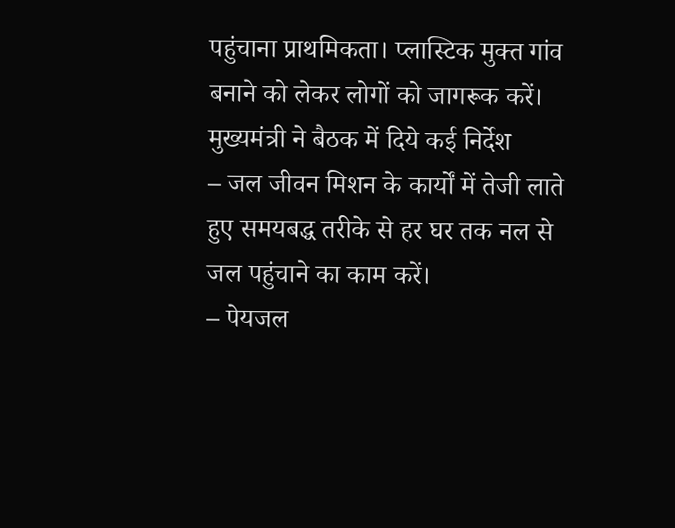पहुंचाना प्राथमिकता। प्लास्टिक मुक्त गांव बनाने को लेकर लोगों को जागरूक करें।
मुख्यमंत्री ने बैठक में दिये कई निर्देश
– जल जीवन मिशन के कार्यों में तेजी लाते हुए समयबद्ध तरीके से हर घर तक नल से जल पहुंचाने का काम करें।
– पेयजल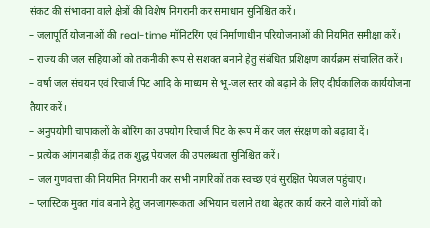संकट की संभावना वाले क्षेत्रों की विशेष निगरानी कर समाधान सुनिश्चित करें।
– जलापूर्ति योजनाओं की real-time मॉनिटरिंग एवं निर्माणाधीन परियोजनाओं की नियमित समीक्षा करें।
– राज्य की जल सहियाओं को तकनीकी रूप से सशक्त बनाने हेतु संबंधित प्रशिक्षण कार्यक्रम संचालित करें।
– वर्षा जल संचयन एवं रिचार्ज पिट आदि के माध्यम से भू-जल स्तर को बढ़ाने के लिए दीर्घकालिक कार्ययोजना तैयार करें।
– अनुपयोगी चापाकलों के बोरिंग का उपयोग रिचार्ज पिट के रूप में कर जल संरक्षण को बढ़ावा दें।
– प्रत्येक आंगनबाड़ी केंद्र तक शुद्ध पेयजल की उपलब्धता सुनिश्चित करें।
– जल गुणवत्ता की नियमित निगरानी कर सभी नागरिकों तक स्वच्छ एवं सुरक्षित पेयजल पहुंचाए।
– प्लास्टिक मुक्त गांव बनाने हेतु जनजागरूकता अभियान चलाने तथा बेहतर कार्य करने वाले गांवों को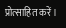प्रोत्साहित करें।